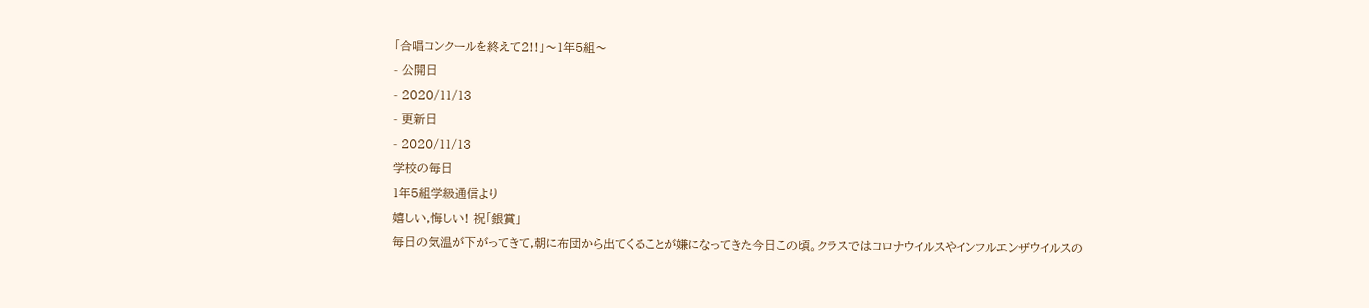「合唱コンクールを終えて2!!」〜1年5組〜
- 公開日
- 2020/11/13
- 更新日
- 2020/11/13
学校の毎日
1年5組学級通信より
嬉しい,悔しい! 祝「銀賞」
毎日の気温が下がってきて,朝に布団から出てくることが嫌になってきた今日この頃。クラスではコロナウイルスやインフルエンザウイルスの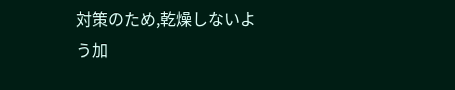対策のため,乾燥しないよう加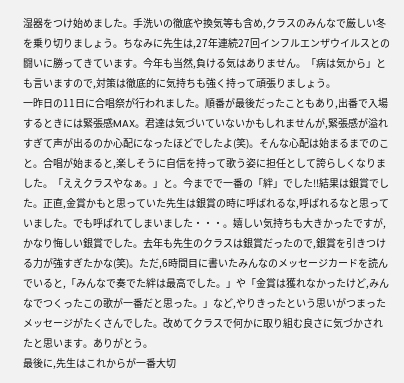湿器をつけ始めました。手洗いの徹底や換気等も含め,クラスのみんなで厳しい冬を乗り切りましょう。ちなみに先生は,27年連続27回インフルエンザウイルスとの闘いに勝ってきています。今年も当然,負ける気はありません。「病は気から」とも言いますので,対策は徹底的に気持ちも強く持って頑張りましょう。
一昨日の11日に合唱祭が行われました。順番が最後だったこともあり,出番で入場するときには緊張感MAX。君達は気づいていないかもしれませんが,緊張感が溢れすぎて声が出るのか心配になったほどでしたよ(笑)。そんな心配は始まるまでのこと。合唱が始まると,楽しそうに自信を持って歌う姿に担任として誇らしくなりました。「ええクラスやなぁ。」と。今までで一番の「絆」でした!!結果は銀賞でした。正直,金賞かもと思っていた先生は銀賞の時に呼ばれるな,呼ばれるなと思っていました。でも呼ばれてしまいました・・・。嬉しい気持ちも大きかったですが,かなり悔しい銀賞でした。去年も先生のクラスは銀賞だったので,銀賞を引きつける力が強すぎたかな(笑)。ただ,6時間目に書いたみんなのメッセージカードを読んでいると,「みんなで奏でた絆は最高でした。」や「金賞は獲れなかったけど,みんなでつくったこの歌が一番だと思った。」など,やりきったという思いがつまったメッセージがたくさんでした。改めてクラスで何かに取り組む良さに気づかされたと思います。ありがとう。
最後に,先生はこれからが一番大切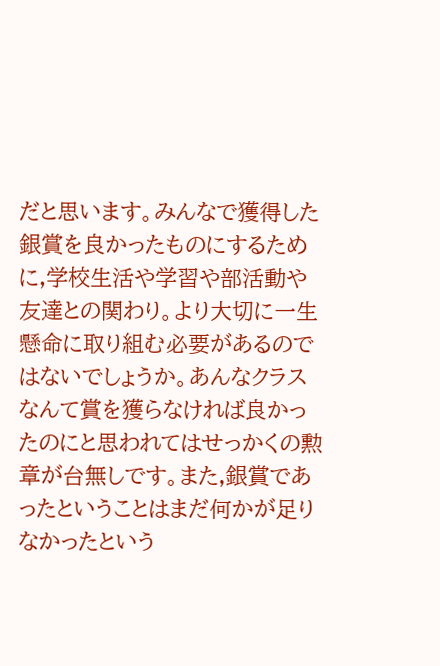だと思います。みんなで獲得した銀賞を良かったものにするために,学校生活や学習や部活動や友達との関わり。より大切に一生懸命に取り組む必要があるのではないでしょうか。あんなクラスなんて賞を獲らなければ良かったのにと思われてはせっかくの勲章が台無しです。また,銀賞であったということはまだ何かが足りなかったという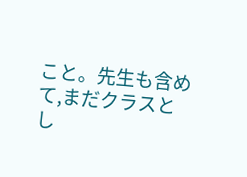こと。先生も含めて,まだクラスとし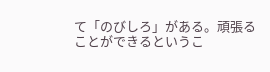て「のびしろ」がある。頑張ることができるというこ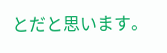とだと思います。